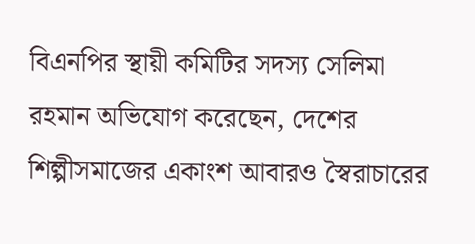বিএনপির স্থায়ী কমিটির সদস্য সেলিমা রহমান অভিযোগ করেছেন, দেশের শিল্পীসমাজের একাংশ আবারও স্বৈরাচারের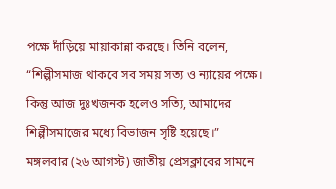পক্ষে দাঁড়িয়ে মায়াকান্না করছে। তিনি বলেন,
“শিল্পীসমাজ থাকবে সব সময় সত্য ও ন্যায়ের পক্ষে। কিন্তু আজ দুঃখজনক হলেও সত্যি, আমাদের শিল্পীসমাজের মধ্যে বিভাজন সৃষ্টি হয়েছে।”
মঙ্গলবার (২৬ আগস্ট) জাতীয় প্রেসক্লাবের সামনে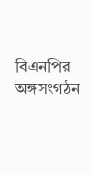বিএনপির অঙ্গসংগঠন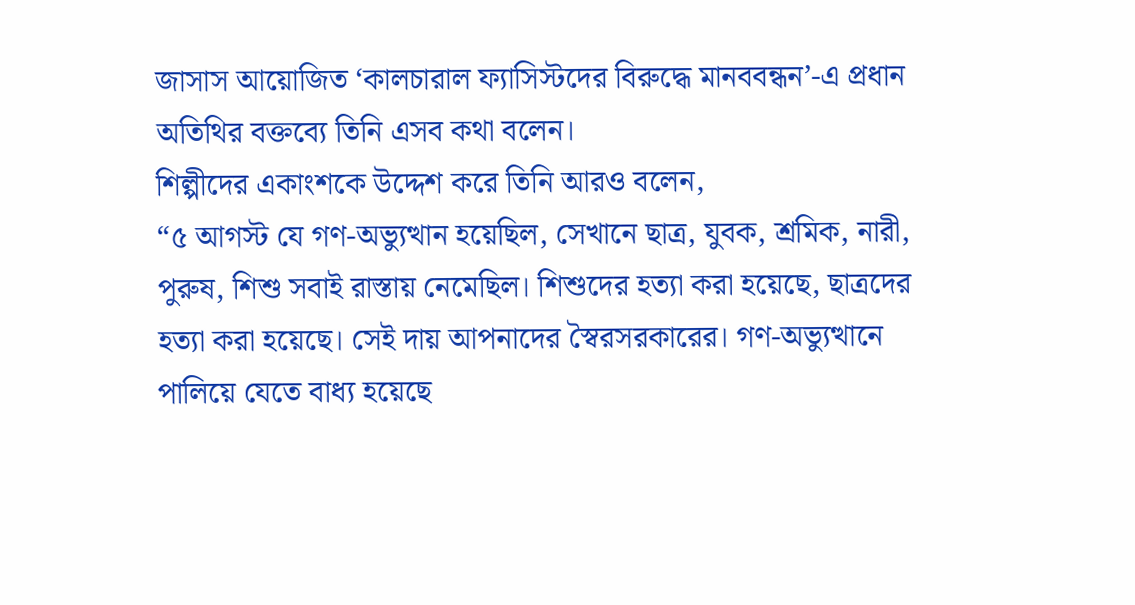জাসাস আয়োজিত ‘কালচারাল ফ্যাসিস্টদের বিরুদ্ধে মানববন্ধন’-এ প্রধান অতিথির বক্তব্যে তিনি এসব কথা বলেন।
শিল্পীদের একাংশকে উদ্দেশ করে তিনি আরও বলেন,
“৫ আগস্ট যে গণ-অভ্যুত্থান হয়েছিল, সেখানে ছাত্র, যুবক, শ্রমিক, নারী, পুরুষ, শিশু সবাই রাস্তায় নেমেছিল। শিশুদের হত্যা করা হয়েছে, ছাত্রদের হত্যা করা হয়েছে। সেই দায় আপনাদের স্বৈরসরকারের। গণ-অভ্যুত্থানে পালিয়ে যেতে বাধ্য হয়েছে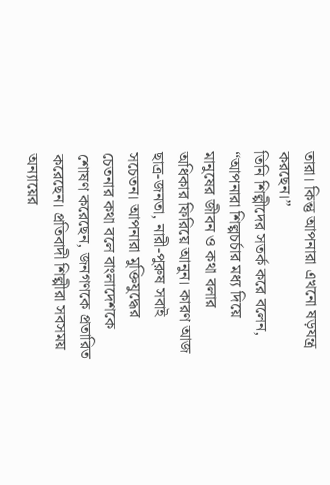তারা। কিন্তু আপনারা এখনো ষড়যন্ত্র করছেন।”
তিনি শিল্পীদের সতর্ক করে বলেন,
“আপনারা শিল্পচর্চার মধ্য দিয়ে মানুষের জীবন ও কথা বলার অধিকার ফিরিয়ে আনুন। কারণ আজ ছাত্র-জনতা, নারী-পুরুষ সবাই সচেতন। আপনারা মুক্তিযুদ্ধের চেতনার কথা বলে বাংলাদেশকে শোষণ করেছেন, জনগণকে প্রতারিত করেছেন। প্রতিবাদী শিল্পীরা সবসময় অন্যায়ের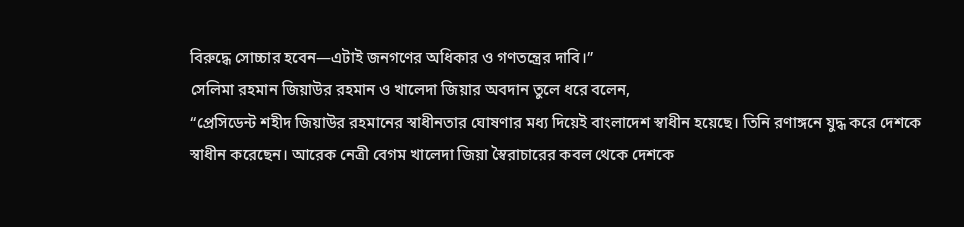বিরুদ্ধে সোচ্চার হবেন—এটাই জনগণের অধিকার ও গণতন্ত্রের দাবি।”
সেলিমা রহমান জিয়াউর রহমান ও খালেদা জিয়ার অবদান তুলে ধরে বলেন,
“প্রেসিডেন্ট শহীদ জিয়াউর রহমানের স্বাধীনতার ঘোষণার মধ্য দিয়েই বাংলাদেশ স্বাধীন হয়েছে। তিনি রণাঙ্গনে যুদ্ধ করে দেশকে স্বাধীন করেছেন। আরেক নেত্রী বেগম খালেদা জিয়া স্বৈরাচারের কবল থেকে দেশকে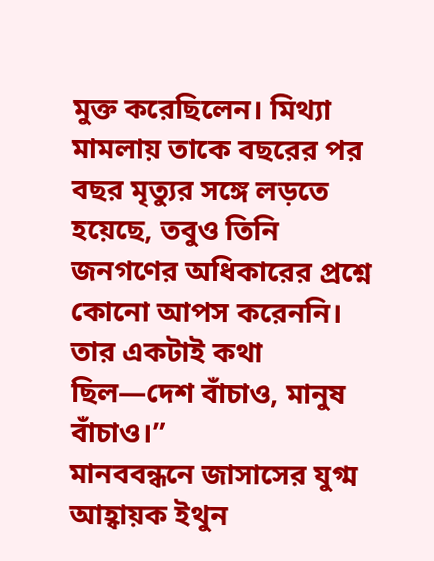মুক্ত করেছিলেন। মিথ্যা মামলায় তাকে বছরের পর বছর মৃত্যুর সঙ্গে লড়তে হয়েছে, তবুও তিনি জনগণের অধিকারের প্রশ্নে কোনো আপস করেননি। তার একটাই কথা ছিল—দেশ বাঁচাও, মানুষ বাঁচাও।”
মানববন্ধনে জাসাসের যুগ্ম আহ্বায়ক ইথুন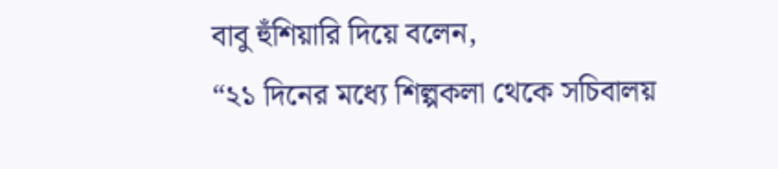বাবু হুঁশিয়ারি দিয়ে বলেন,
“২১ দিনের মধ্যে শিল্পকলা থেকে সচিবালয়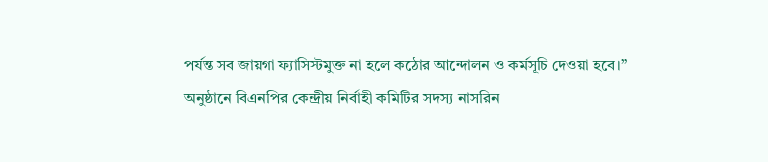পর্যন্ত সব জায়গা ফ্যাসিস্টমুক্ত না হলে কঠোর আন্দোলন ও কর্মসূচি দেওয়া হবে।”
অনুষ্ঠানে বিএনপির কেন্দ্রীয় নির্বাহী কমিটির সদস্য নাসরিন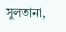সুলতানা,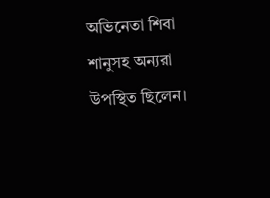অভিনেতা শিবা শানুসহ অন্যরা উপস্থিত ছিলেন।